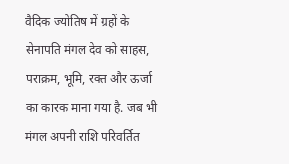वैदिक ज्योतिष में ग्रहों के सेनापति मंगल देव को साहस, पराक्रम, भूमि, रक्त और ऊर्जा का कारक माना गया है. जब भी मंगल अपनी राशि परिवर्तित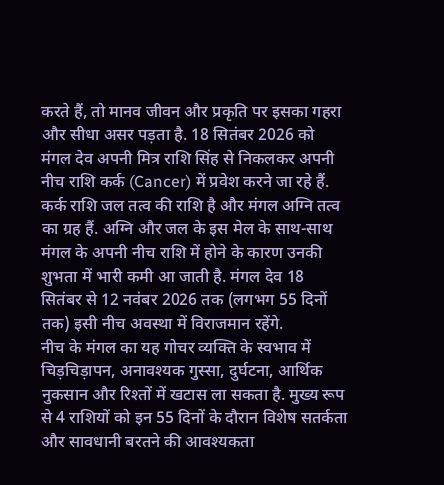करते हैं, तो मानव जीवन और प्रकृति पर इसका गहरा और सीधा असर पड़ता है. 18 सितंबर 2026 को मंगल देव अपनी मित्र राशि सिंह से निकलकर अपनी नीच राशि कर्क (Cancer) में प्रवेश करने जा रहे हैं.
कर्क राशि जल तत्व की राशि है और मंगल अग्नि तत्व का ग्रह हैं. अग्नि और जल के इस मेल के साथ-साथ मंगल के अपनी नीच राशि में होने के कारण उनकी शुभता में भारी कमी आ जाती है. मंगल देव 18 सितंबर से 12 नवंबर 2026 तक (लगभग 55 दिनों तक) इसी नीच अवस्था में विराजमान रहेंगे.
नीच के मंगल का यह गोचर व्यक्ति के स्वभाव में चिड़चिड़ापन, अनावश्यक गुस्सा, दुर्घटना, आर्थिक नुकसान और रिश्तों में खटास ला सकता है. मुख्य रूप से 4 राशियों को इन 55 दिनों के दौरान विशेष सतर्कता और सावधानी बरतने की आवश्यकता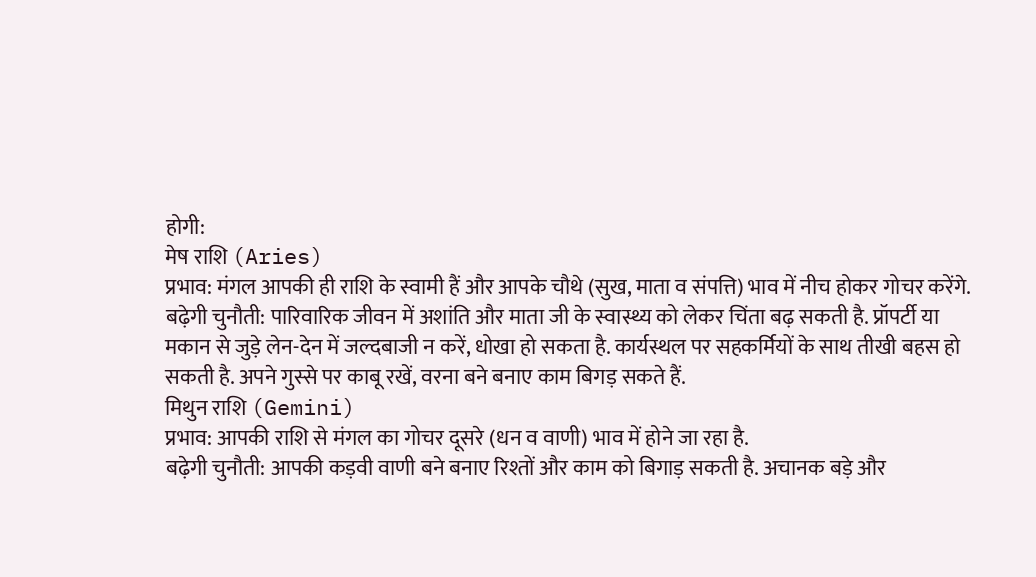होगी:
मेष राशि (Aries)
प्रभाव: मंगल आपकी ही राशि के स्वामी हैं और आपके चौथे (सुख, माता व संपत्ति) भाव में नीच होकर गोचर करेंगे.
बढ़ेगी चुनौती: पारिवारिक जीवन में अशांति और माता जी के स्वास्थ्य को लेकर चिंता बढ़ सकती है. प्रॉपर्टी या मकान से जुड़े लेन-देन में जल्दबाजी न करें, धोखा हो सकता है. कार्यस्थल पर सहकर्मियों के साथ तीखी बहस हो सकती है. अपने गुस्से पर काबू रखें, वरना बने बनाए काम बिगड़ सकते हैं.
मिथुन राशि (Gemini)
प्रभाव: आपकी राशि से मंगल का गोचर दूसरे (धन व वाणी) भाव में होने जा रहा है.
बढ़ेगी चुनौती: आपकी कड़वी वाणी बने बनाए रिश्तों और काम को बिगाड़ सकती है. अचानक बड़े और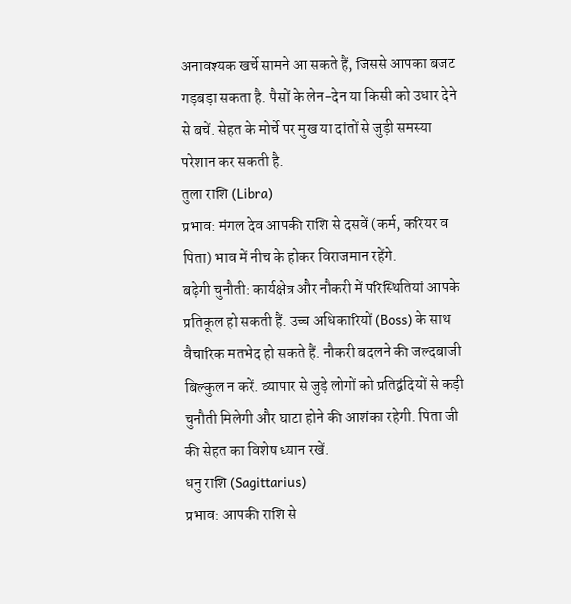अनावश्यक खर्चे सामने आ सकते हैं, जिससे आपका बजट गड़बड़ा सकता है. पैसों के लेन-देन या किसी को उधार देने से बचें. सेहत के मोर्चे पर मुख या दांतों से जुड़ी समस्या परेशान कर सकती है.
तुला राशि (Libra)
प्रभाव: मंगल देव आपकी राशि से दसवें (कर्म, करियर व पिता) भाव में नीच के होकर विराजमान रहेंगे.
बढ़ेगी चुनौती: कार्यक्षेत्र और नौकरी में परिस्थितियां आपके प्रतिकूल हो सकती हैं. उच्च अधिकारियों (Boss) के साथ वैचारिक मतभेद हो सकते हैं. नौकरी बदलने की जल्दबाजी बिल्कुल न करें. व्यापार से जुड़े लोगों को प्रतिद्वंदियों से कड़ी चुनौती मिलेगी और घाटा होने की आशंका रहेगी. पिता जी की सेहत का विशेष ध्यान रखें.
धनु राशि (Sagittarius)
प्रभाव: आपकी राशि से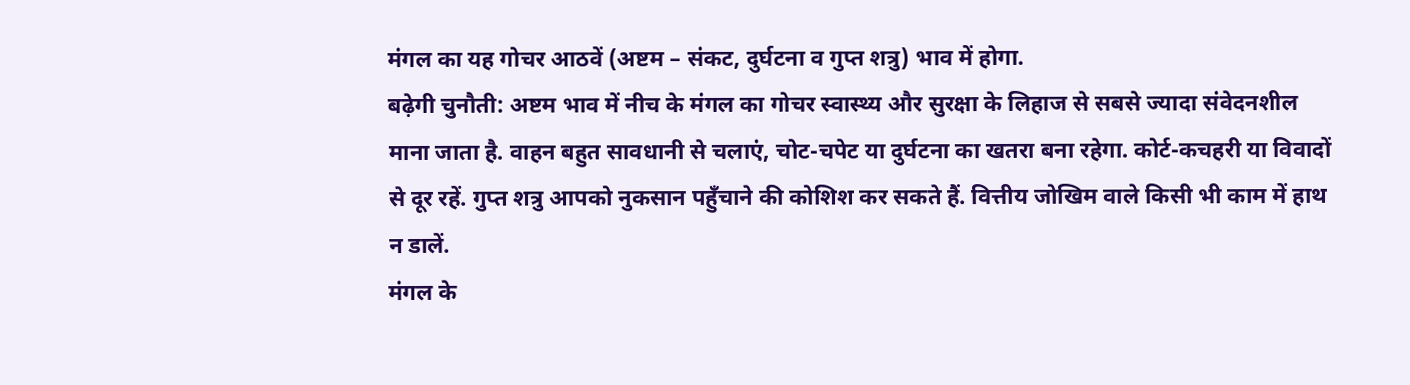मंगल का यह गोचर आठवें (अष्टम – संकट, दुर्घटना व गुप्त शत्रु) भाव में होगा.
बढ़ेगी चुनौती: अष्टम भाव में नीच के मंगल का गोचर स्वास्थ्य और सुरक्षा के लिहाज से सबसे ज्यादा संवेदनशील माना जाता है. वाहन बहुत सावधानी से चलाएं, चोट-चपेट या दुर्घटना का खतरा बना रहेगा. कोर्ट-कचहरी या विवादों से दूर रहें. गुप्त शत्रु आपको नुकसान पहुँचाने की कोशिश कर सकते हैं. वित्तीय जोखिम वाले किसी भी काम में हाथ न डालें.
मंगल के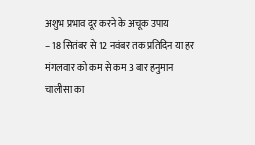अशुभ प्रभाव दूर करने के अचूक उपाय
– 18 सितंबर से 12 नवंबर तक प्रतिदिन या हर मंगलवार को कम से कम 3 बार हनुमान चालीसा का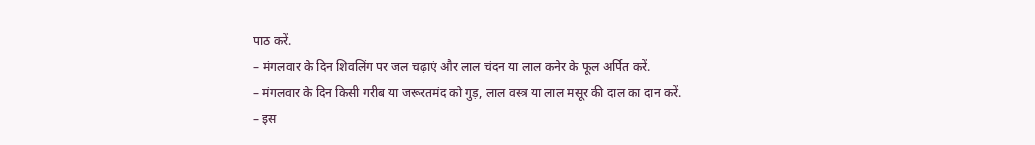पाठ करें.
– मंगलवार के दिन शिवलिंग पर जल चढ़ाएं और लाल चंदन या लाल कनेर के फूल अर्पित करें.
– मंगलवार के दिन किसी गरीब या जरूरतमंद को गुड़, लाल वस्त्र या लाल मसूर की दाल का दान करें.
– इस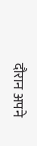दौरान अपने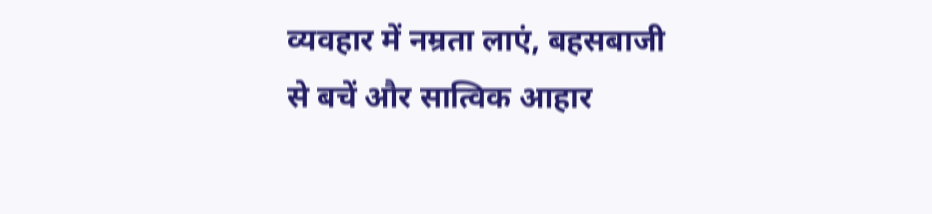व्यवहार में नम्रता लाएं, बहसबाजी से बचें और सात्विक आहार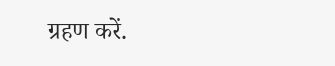ग्रहण करें.